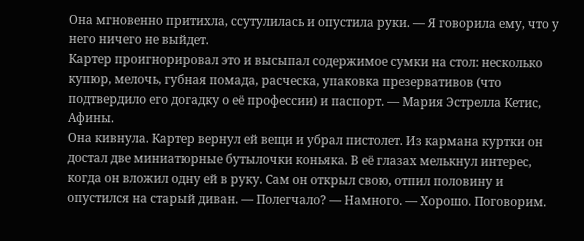Она мгновенно притихла, ссутулилась и опустила руки. — Я говорила ему, что у него ничего не выйдет.
Картер проигнорировал это и высыпал содержимое сумки на стол: несколько купюр, мелочь, губная помада, расческа, упаковка презервативов (что подтвердило его догадку о её профессии) и паспорт. — Мария Эстрелла Кетис, Афины.
Она кивнула. Картер вернул ей вещи и убрал пистолет. Из кармана куртки он достал две миниатюрные бутылочки коньяка. В её глазах мелькнул интерес, когда он вложил одну ей в руку. Сам он открыл свою, отпил половину и опустился на старый диван. — Полегчало? — Намного. — Хорошо. Поговорим.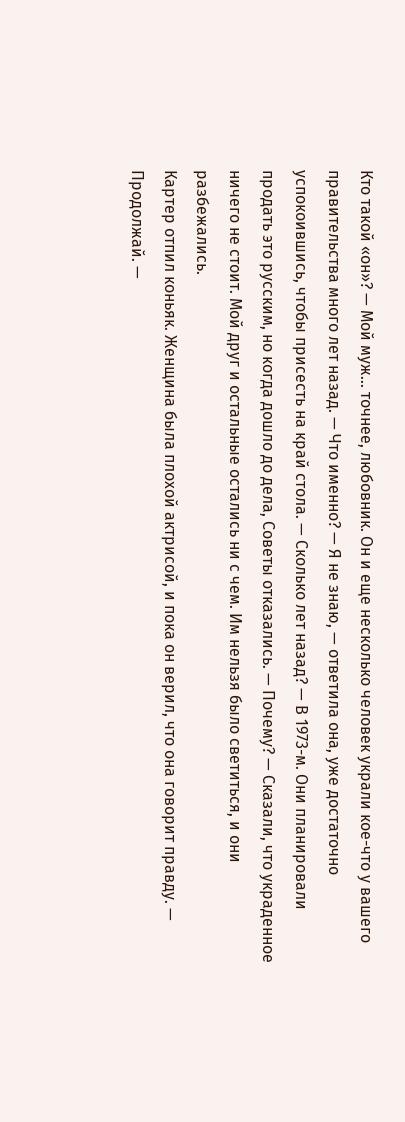Кто такой «он»? — Мой муж... точнее, любовник. Он и еще несколько человек украли кое-что у вашего правительства много лет назад. — Что именно? — Я не знаю, — ответила она, уже достаточно успокоившись, чтобы присесть на край стола. — Сколько лет назад? — В 1973-м. Они планировали продать это русским, но когда дошло до дела, Советы отказались. — Почему? — Сказали, что украденное ничего не стоит. Мой друг и остальные остались ни с чем. Им нельзя было светиться, и они разбежались.
Картер отпил коньяк. Женщина была плохой актрисой, и пока он верил, что она говорит правду. — Продолжай. —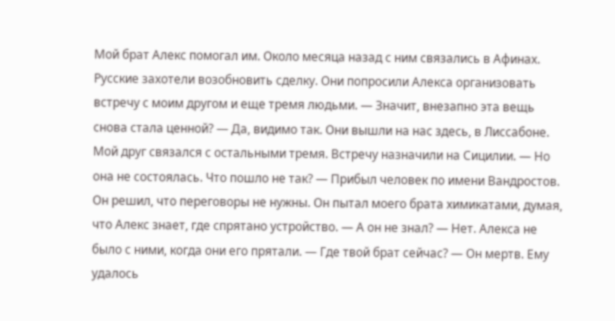Мой брат Алекс помогал им. Около месяца назад с ним связались в Афинах. Русские захотели возобновить сделку. Они попросили Алекса организовать встречу с моим другом и еще тремя людьми. — Значит, внезапно эта вещь снова стала ценной? — Да, видимо так. Они вышли на нас здесь, в Лиссабоне. Мой друг связался с остальными тремя. Встречу назначили на Сицилии. — Но она не состоялась. Что пошло не так? — Прибыл человек по имени Вандростов. Он решил, что переговоры не нужны. Он пытал моего брата химикатами, думая, что Алекс знает, где спрятано устройство. — А он не знал? — Нет. Алекса не было с ними, когда они его прятали. — Где твой брат сейчас? — Он мертв. Ему удалось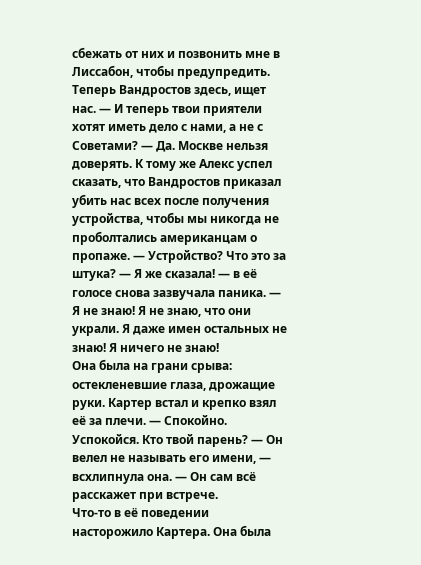сбежать от них и позвонить мне в Лиссабон, чтобы предупредить. Теперь Вандростов здесь, ищет нас. — И теперь твои приятели хотят иметь дело с нами, а не с Советами? — Да. Москве нельзя доверять. К тому же Алекс успел сказать, что Вандростов приказал убить нас всех после получения устройства, чтобы мы никогда не проболтались американцам о пропаже. — Устройство? Что это за штука? — Я же сказала! — в её голосе снова зазвучала паника. — Я не знаю! Я не знаю, что они украли. Я даже имен остальных не знаю! Я ничего не знаю!
Она была на грани срыва: остекленевшие глаза, дрожащие руки. Картер встал и крепко взял её за плечи. — Спокойно. Успокойся. Кто твой парень? — Он велел не называть его имени, — всхлипнула она. — Он сам всё расскажет при встрече.
Что-то в её поведении насторожило Картера. Она была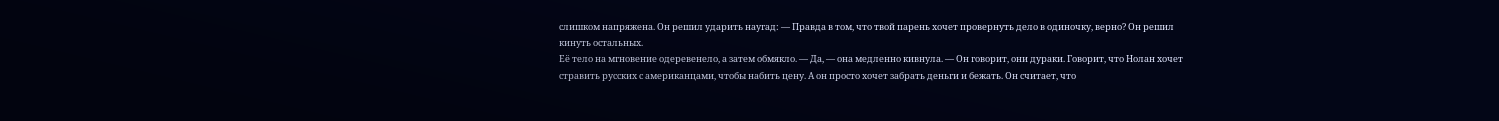слишком напряжена. Он решил ударить наугад: — Правда в том, что твой парень хочет провернуть дело в одиночку, верно? Он решил кинуть остальных.
Её тело на мгновение одеревенело, а затем обмякло. — Да, — она медленно кивнула. — Он говорит, они дураки. Говорит, что Нолан хочет стравить русских с американцами, чтобы набить цену. А он просто хочет забрать деньги и бежать. Он считает, что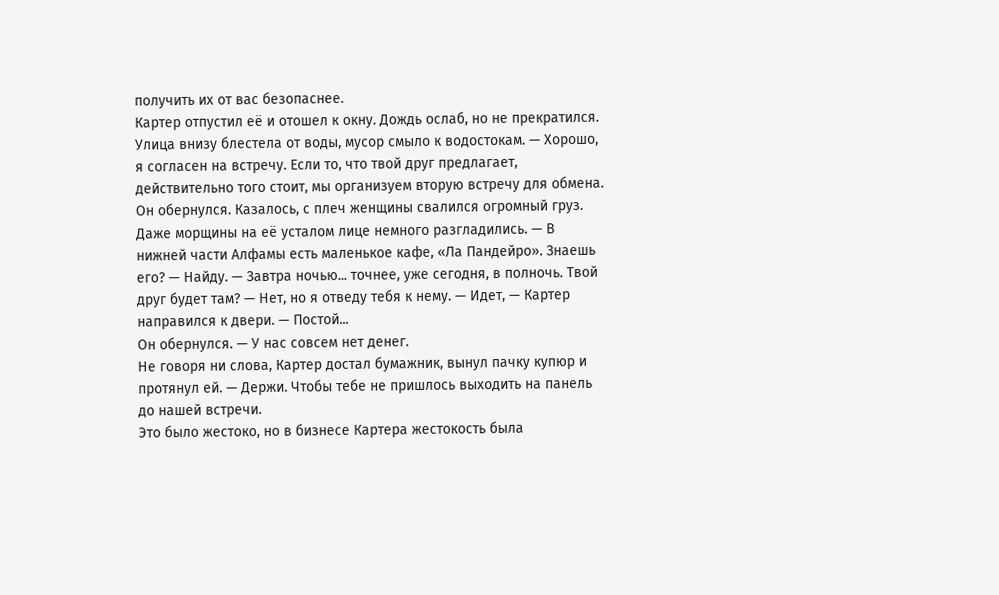получить их от вас безопаснее.
Картер отпустил её и отошел к окну. Дождь ослаб, но не прекратился. Улица внизу блестела от воды, мусор смыло к водостокам. — Хорошо, я согласен на встречу. Если то, что твой друг предлагает, действительно того стоит, мы организуем вторую встречу для обмена.
Он обернулся. Казалось, с плеч женщины свалился огромный груз. Даже морщины на её усталом лице немного разгладились. — В нижней части Алфамы есть маленькое кафе, «Ла Пандейро». Знаешь его? — Найду. — Завтра ночью... точнее, уже сегодня, в полночь. Твой друг будет там? — Нет, но я отведу тебя к нему. — Идет, — Картер направился к двери. — Постой...
Он обернулся. — У нас совсем нет денег.
Не говоря ни слова, Картер достал бумажник, вынул пачку купюр и протянул ей. — Держи. Чтобы тебе не пришлось выходить на панель до нашей встречи.
Это было жестоко, но в бизнесе Картера жестокость была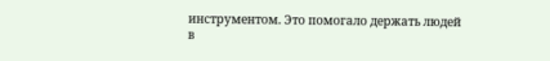инструментом. Это помогало держать людей в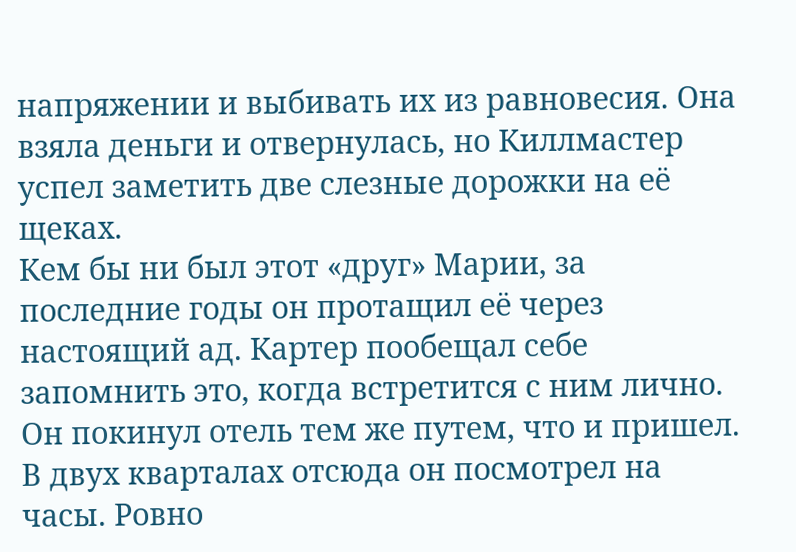напряжении и выбивать их из равновесия. Она взяла деньги и отвернулась, но Киллмастер успел заметить две слезные дорожки на её щеках.
Кем бы ни был этот «друг» Марии, за последние годы он протащил её через настоящий ад. Картер пообещал себе запомнить это, когда встретится с ним лично.
Он покинул отель тем же путем, что и пришел. В двух кварталах отсюда он посмотрел на часы. Ровно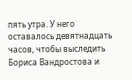пять утра. У него оставалось девятнадцать часов, чтобы выследить Бориса Вандростова и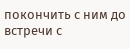покончить с ним до встречи с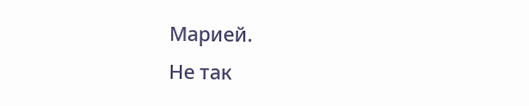Марией.
Не так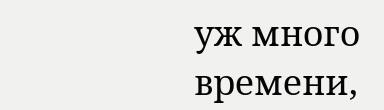уж много времени,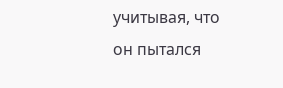учитывая, что он пытался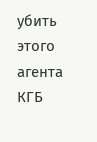убить этого агента КГБ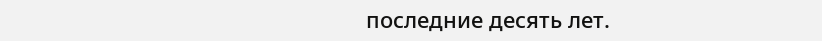последние десять лет.